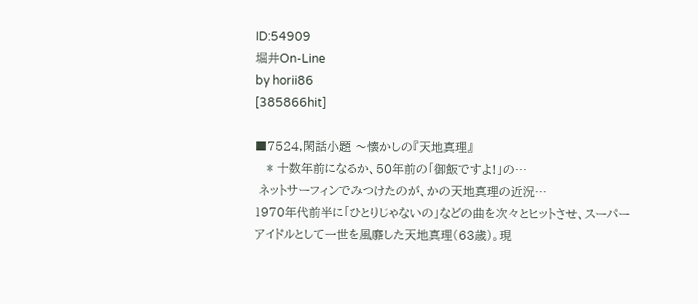ID:54909
堀井On-Line
by horii86
[385866hit]

■7524,閑話小題 〜懐かしの『天地真理』
   * 十数年前になるか、50年前の「御飯ですよ!」の…
 ネットサーフィンでみつけたのが、かの天地真理の近況…
1970年代前半に「ひとりじゃないの」などの曲を次々とヒットさせ、スーパー
アイドルとして一世を風靡した天地真理(63歳)。現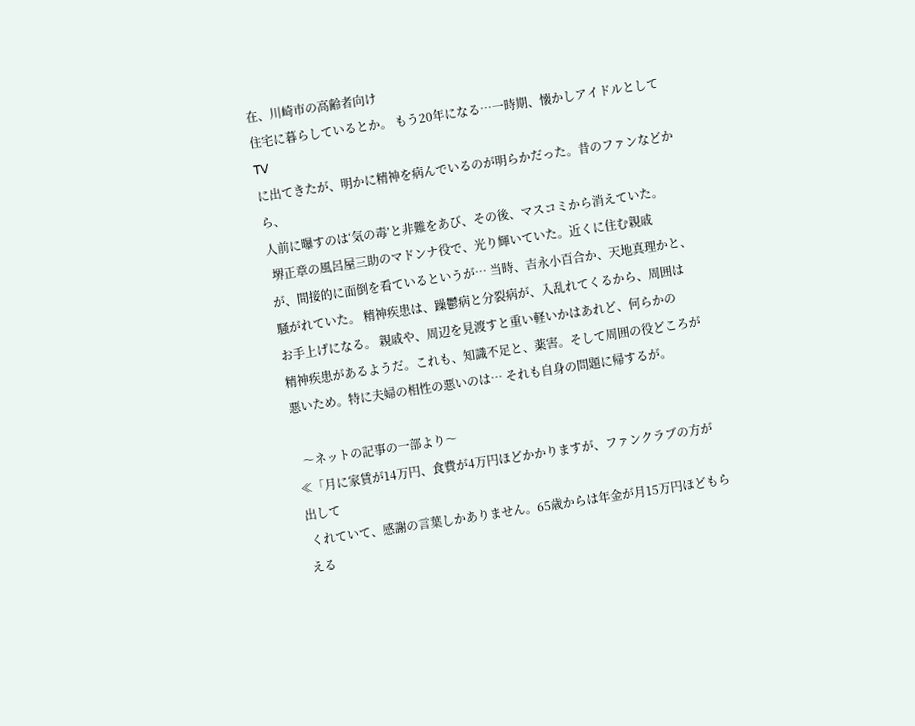在、川崎市の高齢者向け
住宅に暮らしているとか。 もう20年になる…一時期、懐かしアイドルとしてTV
に出てきたが、明かに精神を病んでいるのが明らかだった。昔のファンなどから、
人前に曝すのは‘気の毒’と非難をあび、その後、マスコミから消えていた。
 堺正章の風呂屋三助のマドンナ役で、光り輝いていた。近くに住む親戚
が、間接的に面倒を看ているというが… 当時、吉永小百合か、天地真理かと、
騒がれていた。 精神疾患は、躁鬱病と分裂病が、入乱れてくるから、周囲は
お手上げになる。 親戚や、周辺を見渡すと重い軽いかはあれど、何らかの
精神疾患があるようだ。これも、知識不足と、薬害。そして周囲の役どころが
悪いため。特に夫婦の相性の悪いのは… それも自身の問題に帰するが。

  〜ネットの記事の一部より〜
≪「月に家賃が14万円、食費が4万円ほどかかりますが、ファンクラブの方が出して
 くれていて、感謝の言葉しかありません。65歳からは年金が月15万円ほどもらえる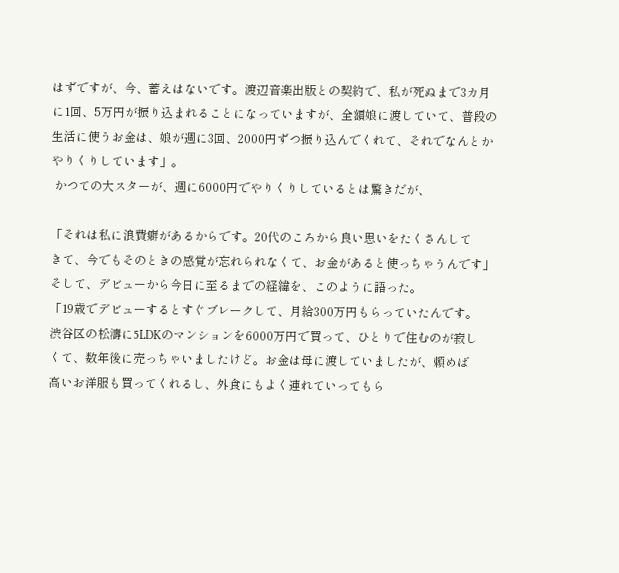はずですが、今、蓄えはないです。渡辺音楽出版との契約で、私が死ぬまで3カ月
に1回、5万円が振り込まれることになっていますが、全額娘に渡していて、普段の
生活に使うお金は、娘が週に3回、2000円ずつ振り込んでくれて、それでなんとか
やりくりしています」。
 かつての大スターが、週に6000円でやりくりしているとは驚きだが、

「それは私に浪費癖があるからです。20代のころから良い思いをたくさんして
きて、今でもそのときの感覚が忘れられなくて、お金があると使っちゃうんです」
そして、デビューから今日に至るまでの経緯を、このように語った。
「19歳でデビューするとすぐブレークして、月給300万円もらっていたんです。
渋谷区の松濤に5LDKのマンションを6000万円で買って、ひとりで住むのが寂し
くて、数年後に売っちゃいましたけど。お金は母に渡していましたが、頼めば
高いお洋服も買ってくれるし、外食にもよく連れていってもら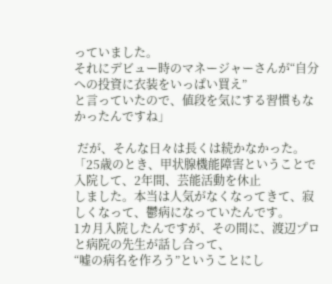っていました。
それにデビュー時のマネージャーさんが“自分への投資に衣装をいっぱい買え”
と言っていたので、値段を気にする習慣もなかったんですね」

 だが、そんな日々は長くは続かなかった。
「25歳のとき、甲状腺機能障害ということで入院して、2年間、芸能活動を休止
しました。本当は人気がなくなってきて、寂しくなって、鬱病になっていたんです。
1カ月入院したんですが、その間に、渡辺プロと病院の先生が話し合って、
“嘘の病名を作ろう”ということにし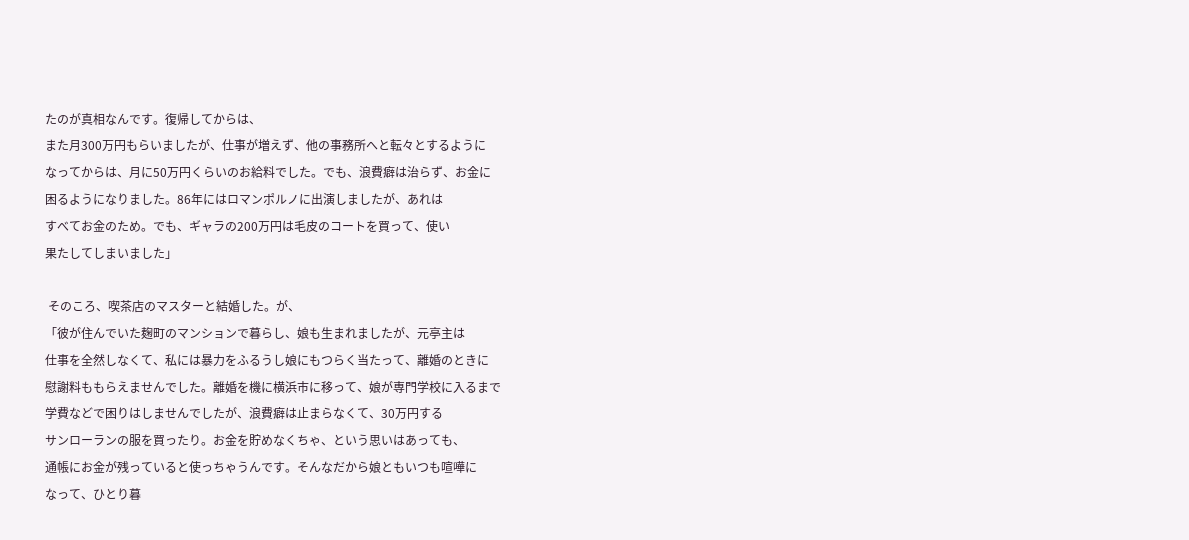たのが真相なんです。復帰してからは、
また月300万円もらいましたが、仕事が増えず、他の事務所へと転々とするように
なってからは、月に50万円くらいのお給料でした。でも、浪費癖は治らず、お金に
困るようになりました。86年にはロマンポルノに出演しましたが、あれは
すべてお金のため。でも、ギャラの200万円は毛皮のコートを買って、使い
果たしてしまいました」

 そのころ、喫茶店のマスターと結婚した。が、
「彼が住んでいた麹町のマンションで暮らし、娘も生まれましたが、元亭主は
仕事を全然しなくて、私には暴力をふるうし娘にもつらく当たって、離婚のときに
慰謝料ももらえませんでした。離婚を機に横浜市に移って、娘が専門学校に入るまで
学費などで困りはしませんでしたが、浪費癖は止まらなくて、30万円する
サンローランの服を買ったり。お金を貯めなくちゃ、という思いはあっても、
通帳にお金が残っていると使っちゃうんです。そんなだから娘ともいつも喧嘩に
なって、ひとり暮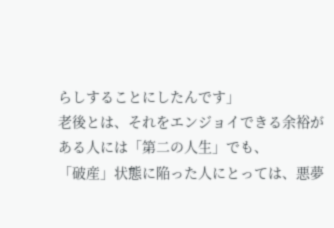らしすることにしたんです」
老後とは、それをエンジョイできる余裕がある人には「第二の人生」でも、
「破産」状態に陥った人にとっては、悪夢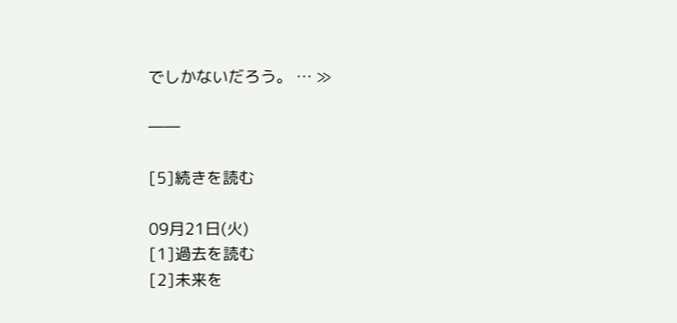でしかないだろう。 … ≫

――

[5]続きを読む

09月21日(火)
[1]過去を読む
[2]未来を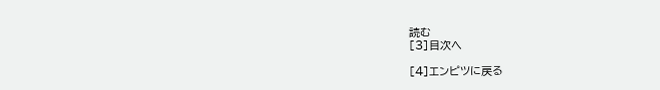読む
[3]目次へ

[4]エンピツに戻る